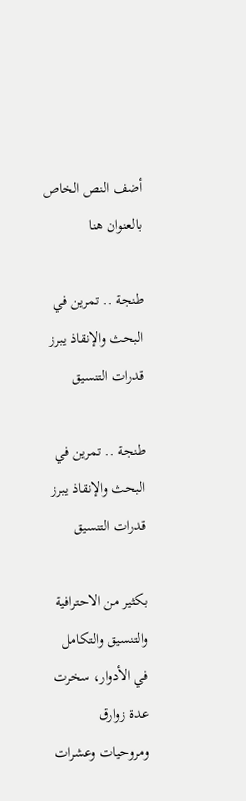أضف النص الخاص بالعنوان هنا

طنجة .. تمرين في البحث والإنقاذ يبرز قدرات التنسيق

طنجة .. تمرين في البحث والإنقاذ يبرز قدرات التنسيق

بكثير من الاحترافية والتنسيق والتكامل في الأدوار، سخرت عدة زوارق ومروحيات وعشرات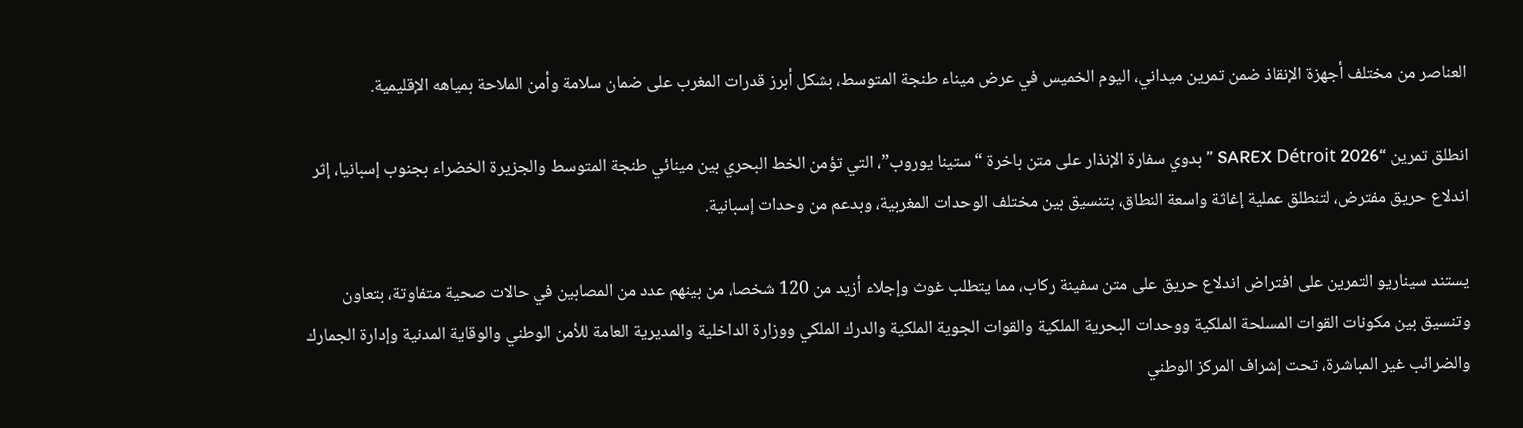العناصر من مختلف أجهزة الإنقاذ ضمن تمرين ميداني، اليوم الخميس في عرض ميناء طنجة المتوسط، بشكل أبرز قدرات المغرب على ضمان سلامة وأمن الملاحة بمياهه الإقليمية.

انطلق تمرين “SAREX Détroit 2026 ” بدوي سفارة الإنذار على متن باخرة “ستينا يوروب”، التي تؤمن الخط البحري بين مينائي طنجة المتوسط والجزيرة الخضراء بجنوب إسبانيا، إثر اندلاع حريق مفترض، لتنطلق عملية إغاثة واسعة النطاق، بتنسيق بين مختلف الوحدات المغربية، وبدعم من وحدات إسبانية.

يستند سيناريو التمرين على افتراض اندلاع حريق على متن سفينة ركاب، مما يتطلب غوث وإجلاء أزيد من 120 شخصا، من بينهم عدد من المصابين في حالات صحية متفاوتة، بتعاون وتنسيق بين مكونات القوات المسلحة الملكية ووحدات البحرية الملكية والقوات الجوية الملكية والدرك الملكي ووزارة الداخلية والمديرية العامة للأمن الوطني والوقاية المدنية وإدارة الجمارك والضرائب غير المباشرة، تحت إشراف المركز الوطني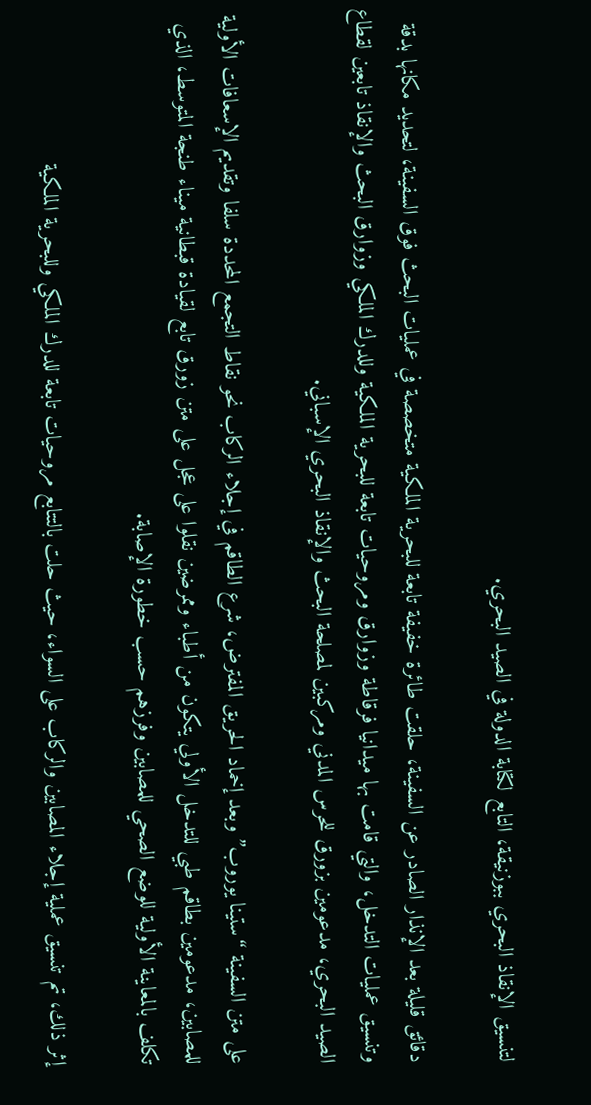لتنسيق الإنقاذ البحري ببوزنيقة، التابع لكتابة الدولة في الصيد البحري.

دقائق قليلة بعد الإنذار الصادر عن السفينة، حلقت طائرة خفيفة تابعة للبحرية الملكية متخصصة في عمليات البحث فوق السفينة، لتحديد مكانها بدقة وتنسيق عمليات التدخل، والتي قامت بها ميدانيا فرقاطة وزوارق ومروحيات تابعة للبحرية الملكية وللدرك الملكي وزوارق البحث والإنقاذ تابعين لقطاع الصيد البحري، مدعومين بزورق للحرس المدني ومركبين لمصلحة البحث والإنقاذ البحري الإسباني.

على متن السفينة “ستينا يوروب” وبعد إخماد الحريق المفترض، شرع الطاقم في إجلاء الركاب نحو نقاط التجمع المحددة سلفا وتقديم الإسعافات الأولية للمصابين، مدعومين بطاقم طبي للتدخل الأولي يتكون من أطباء وممرضين نقلوا على عجل على متن زورق تابع لقيادة قبطانية ميناء طنجة المتوسط، الذي تكلف بالمعاينة الأولية للوضع الصحي للمصابين وفرزهم حسب خطورة الإصابة.

إثر ذلك، تم تنسيق عملية إجلاء المصابين والركاب على السواء، حيث حلت بالتتابع مروحيات تابعة للدرك الملكي وللبحرية الملكية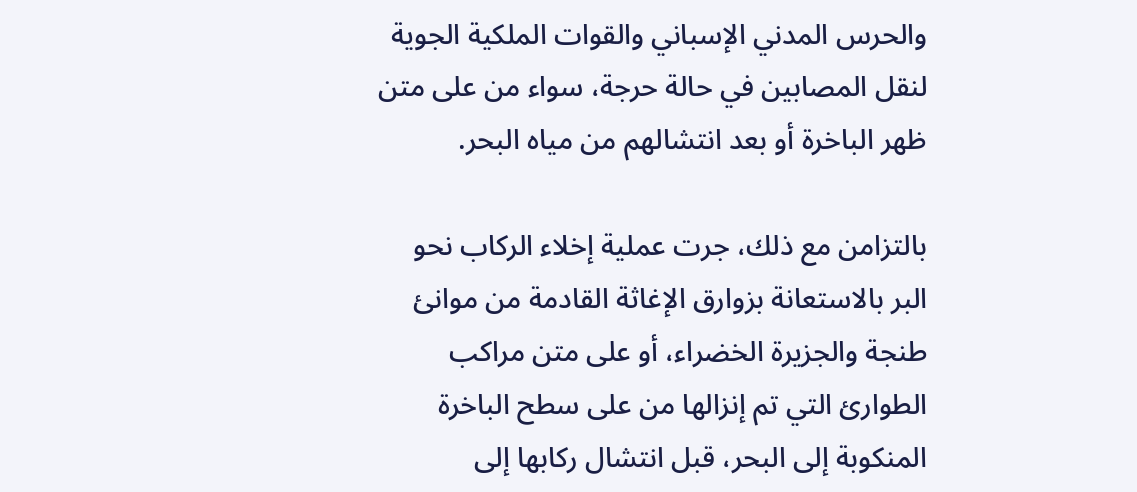والحرس المدني الإسباني والقوات الملكية الجوية لنقل المصابين في حالة حرجة، سواء من على متن ظهر الباخرة أو بعد انتشالهم من مياه البحر.

بالتزامن مع ذلك، جرت عملية إخلاء الركاب نحو البر بالاستعانة بزوارق الإغاثة القادمة من موانئ طنجة والجزيرة الخضراء، أو على متن مراكب الطوارئ التي تم إنزالها من على سطح الباخرة المنكوبة إلى البحر، قبل انتشال ركابها إلى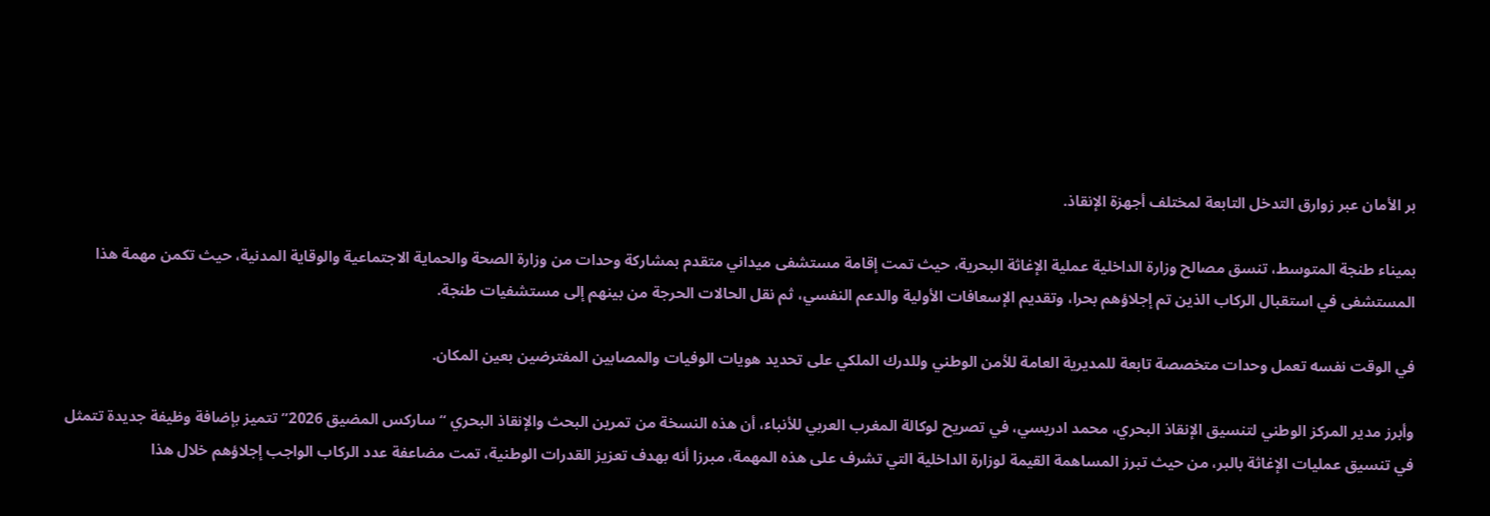بر الأمان عبر زوارق التدخل التابعة لمختلف أجهزة الإنقاذ.

بميناء طنجة المتوسط، تنسق مصالح وزارة الداخلية عملية الإغاثة البحرية، حيث تمت إقامة مستشفى ميداني متقدم بمشاركة وحدات من وزارة الصحة والحماية الاجتماعية والوقاية المدنية، حيث تكمن مهمة هذا المستشفى في استقبال الركاب الذين تم إجلاؤهم بحرا، وتقديم الإسعافات الأولية والدعم النفسي، ثم نقل الحالات الحرجة من بينهم إلى مستشفيات طنجة.

في الوقت نفسه تعمل وحدات متخصصة تابعة للمديرية العامة للأمن الوطني وللدرك الملكي على تحديد هويات الوفيات والمصابين المفترضين بعين المكان.

وأبرز مدير المركز الوطني لتنسيق الإنقاذ البحري، محمد ادريسي، في تصريح لوكالة المغرب العربي للأنباء، أن هذه النسخة من تمرين البحث والإنقاذ البحري “ساركس المضيق 2026” تتميز بإضافة وظيفة جديدة تتمثل في تنسيق عمليات الإغاثة بالبر، من حيث تبرز المساهمة القيمة لوزارة الداخلية التي تشرف على هذه المهمة، مبرزا أنه بهدف تعزيز القدرات الوطنية، تمت مضاعفة عدد الركاب الواجب إجلاؤهم خلال هذا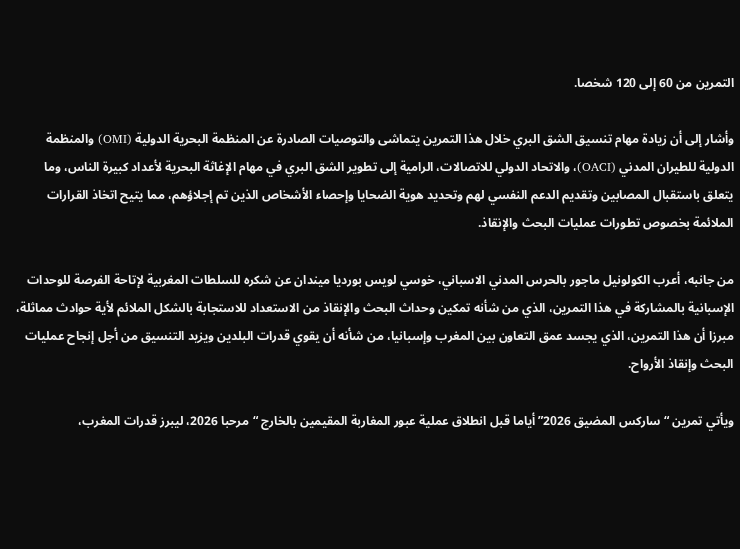التمرين من 60 إلى 120 شخصا.

وأشار إلى أن زيادة مهام تنسيق الشق البري خلال هذا التمرين يتماشى والتوصيات الصادرة عن المنظمة البحرية الدولية (OMI) والمنظمة الدولية للطيران المدني (OACI)، والاتحاد الدولي للاتصالات، الرامية إلى تطوير الشق البري في مهام الإغاثة البحرية لأعداد كبيرة الناس، وما يتعلق باستقبال المصابين وتقديم الدعم النفسي لهم وتحديد هوية الضحايا وإحصاء الأشخاص الذين تم إجلاؤهم، مما يتيح اتخاذ القرارات الملائمة بخصوص تطورات عمليات البحث والإنقاذ.

من جانبه، أعرب الكولونيل ماجور بالحرس المدني الاسباني، خوسي لويس بورديا ميندان عن شكره للسلطات المغربية لإتاحة الفرصة للوحدات الإسبانية بالمشاركة في هذا التمرين، الذي من شأنه تمكين وحداث البحث والإنقاذ من الاستعداد للاستجابة بالشكل الملائم لأية حوادث مماثلة، مبرزا أن هذا التمرين، الذي يجسد عمق التعاون بين المغرب وإسبانيا، من شأنه أن يقوي قدرات البلدين ويزيد التنسيق من أجل إنجاح عمليات البحث وإنقاذ الأرواح.

ويأتي تمرين “ساركس المضيق 2026” أياما قبل انطلاق عملية عبور المغاربة المقيمين بالخارج “مرحبا 2026، ليبرز قدرات المغرب،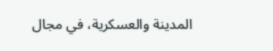المدينة والعسكرية، في مجال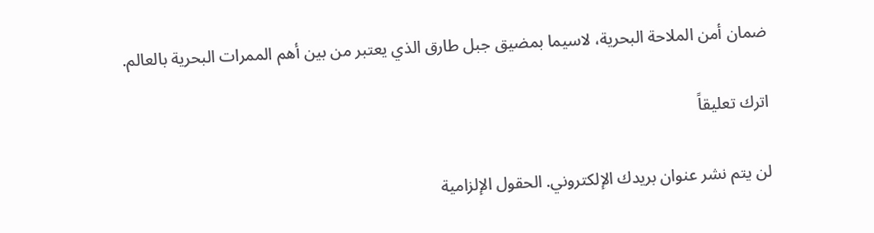ضمان أمن الملاحة البحرية، لاسيما بمضيق جبل طارق الذي يعتبر من بين أهم الممرات البحرية بالعالم.

اترك تعليقاً

لن يتم نشر عنوان بريدك الإلكتروني. الحقول الإلزامية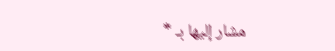مشار إليها بـ *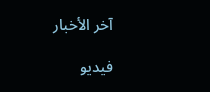آخر الأخبار

فيديو